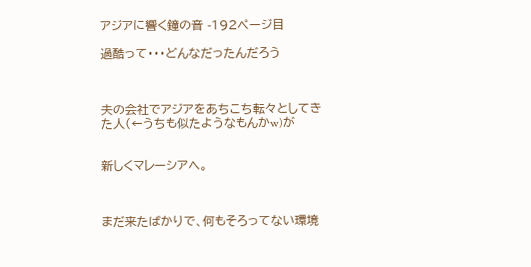アジアに響く鐘の音 -192ページ目

過酷って・・・どんなだったんだろう



夫の会社でアジアをあちこち転々としてきた人(←うちも似たようなもんかw)が


新しくマレーシアへ。



まだ来たばかりで、何もそろってない環境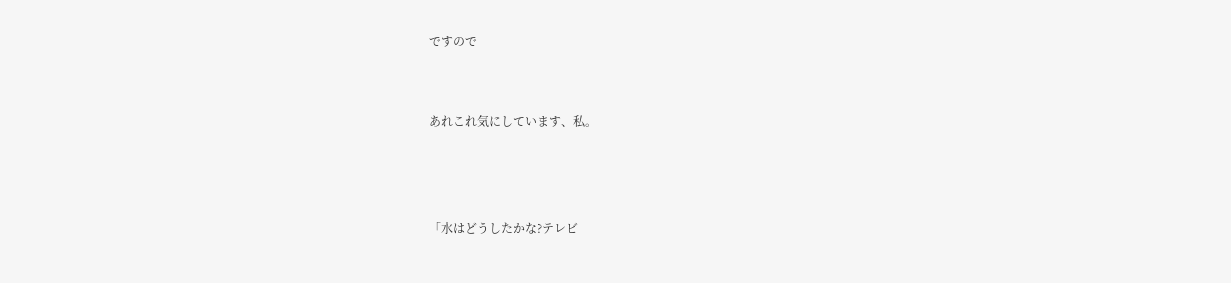ですので


あれこれ気にしています、私。



「水はどうしたかな?テレビ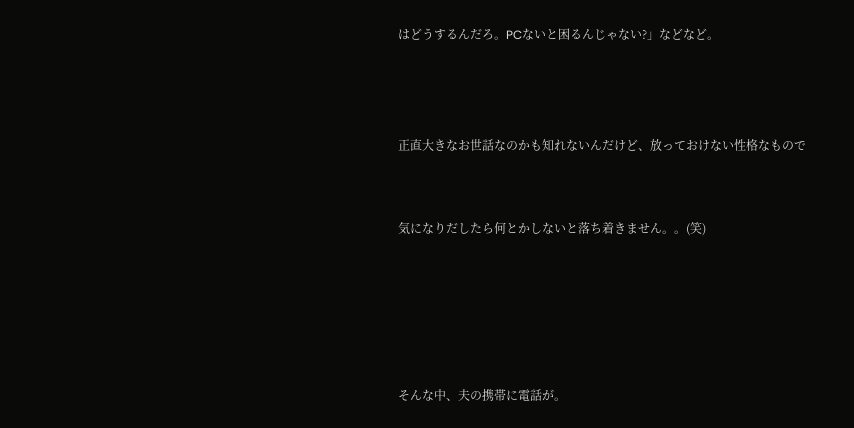はどうするんだろ。PCないと困るんじゃない?」などなど。



正直大きなお世話なのかも知れないんだけど、放っておけない性格なもので


気になりだしたら何とかしないと落ち着きません。。(笑)





そんな中、夫の携帯に電話が。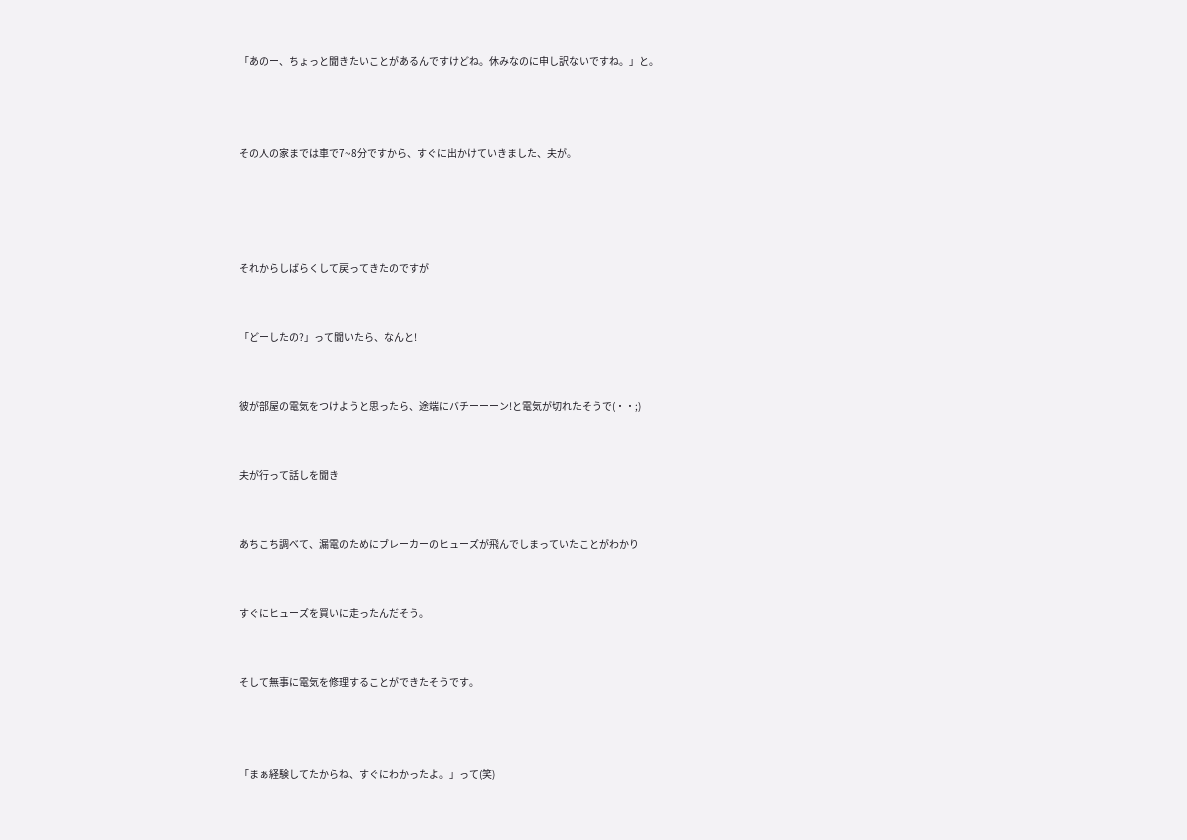「あのー、ちょっと聞きたいことがあるんですけどね。休みなのに申し訳ないですね。」と。



その人の家までは車で7~8分ですから、すぐに出かけていきました、夫が。




それからしばらくして戻ってきたのですが


「どーしたの?」って聞いたら、なんと!


彼が部屋の電気をつけようと思ったら、途端にバチーーーン!と電気が切れたそうで(・・;)


夫が行って話しを聞き


あちこち調べて、漏電のためにブレーカーのヒューズが飛んでしまっていたことがわかり


すぐにヒューズを買いに走ったんだそう。


そして無事に電気を修理することができたそうです。



「まぁ経験してたからね、すぐにわかったよ。」って(笑)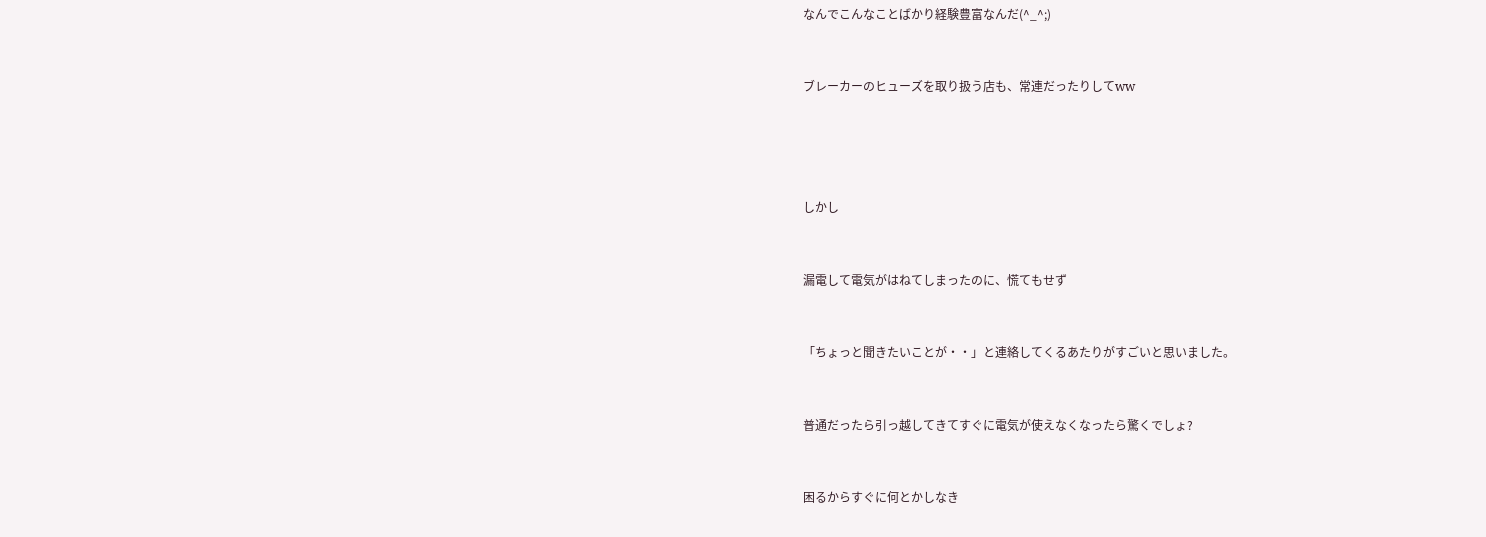なんでこんなことばかり経験豊富なんだ(^_^;)


ブレーカーのヒューズを取り扱う店も、常連だったりしてww




しかし


漏電して電気がはねてしまったのに、慌てもせず


「ちょっと聞きたいことが・・」と連絡してくるあたりがすごいと思いました。


普通だったら引っ越してきてすぐに電気が使えなくなったら驚くでしょ?


困るからすぐに何とかしなき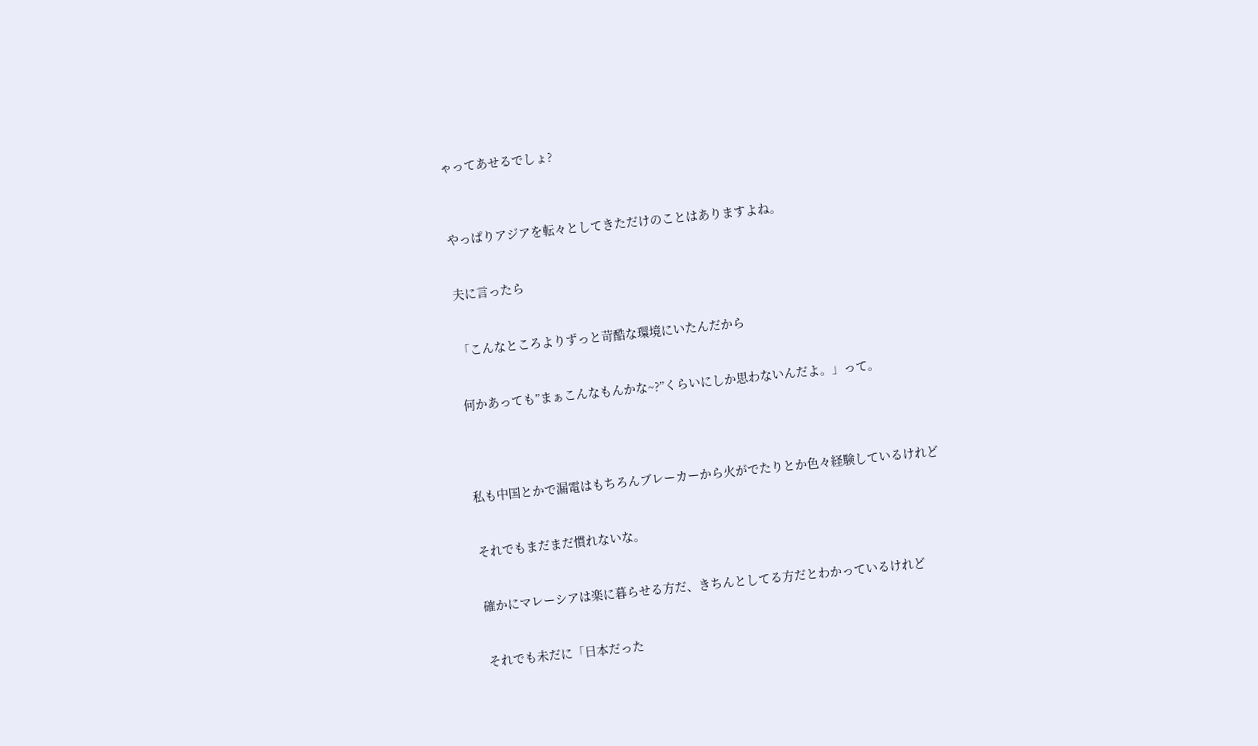ゃってあせるでしょ?



やっぱりアジアを転々としてきただけのことはありますよね。


夫に言ったら


「こんなところよりずっと苛酷な環境にいたんだから


何かあっても”まぁこんなもんかな~?”くらいにしか思わないんだよ。」って。




私も中国とかで漏電はもちろんブレーカーから火がでたりとか色々経験しているけれど


それでもまだまだ慣れないな。


確かにマレーシアは楽に暮らせる方だ、きちんとしてる方だとわかっているけれど


それでも未だに「日本だった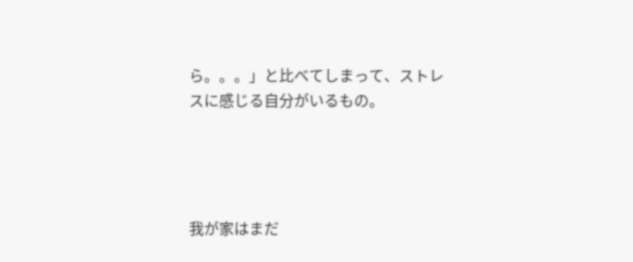ら。。。」と比べてしまって、ストレスに感じる自分がいるもの。




我が家はまだ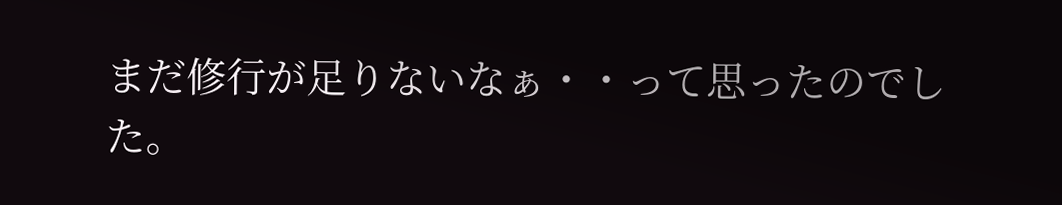まだ修行が足りないなぁ・・って思ったのでした。